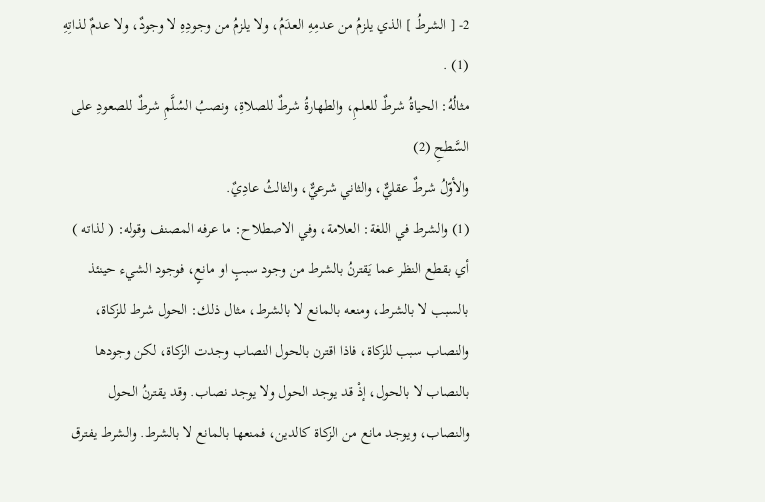2- [ الشرطُ ] الذي يلزمُ من عدمِهِ العدَمُ، ولا يلزمُ من وجودِهِ لا وجودٌ، ولا عدمٌ لذاتِهِ (1) .
مثالُهُ: الحياةُ شرطٌ للعلمِ، والطهارةُ شرطٌ للصلاةِ، ونصبُ السُلَّمِ شرطٌ للصعودِ على السَّطحِ (2)
والأوّلُ شرطٌ عقليٌّ، والثاني شرعيٌّ، والثالثُ عادِيٌ.
(1) والشرط في اللغة: العلامة، وفي الاصطلاح: ما عرفه المصنف وقوله: ( لذاته ) أي بقطع النظر عما يَقترنُ بالشرط من وجود سببٍ او مانعٍ، فوجود الشيء حينئذ بالسبب لا بالشرط، ومنعه بالمانع لا بالشرط، مثال ذلك: الحول شرط للزكاة، والنصاب سبب للزكاة، فاذا اقترن بالحول النصاب وجدت الزكاة، لكن وجودها بالنصاب لا بالحول، إذْ قد يوجد الحول ولا يوجد نصاب. وقد يقترنُ الحول والنصاب، ويوجد مانع من الزكاة كالدين، فمنعها بالمانع لا بالشرط. والشرط يفترق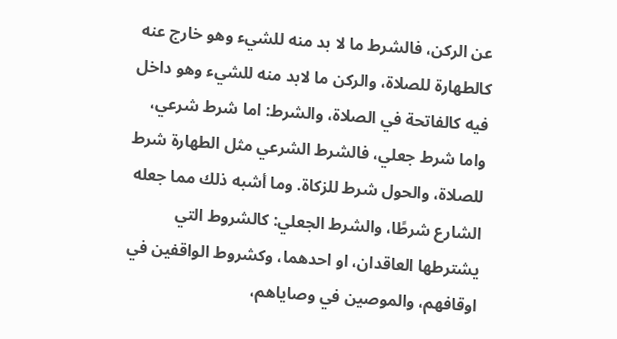عن الركن، فالشرط ما لا بد منه للشيء وهو خارج عنه كالطهارة للصلاة، والركن ما لابد منه للشيء وهو داخل فيه كالفاتحة في الصلاة، والشرط: اما شرط شرعي، واما شرط جعلي، فالشرط الشرعي مثل الطهارة شرط للصلاة، والحول شرط للزكاة. وما أشبه ذلك مما جعله الشارع شرطًا، والشرط الجعلي: كالشروط التي يشترطها العاقدان، او احدهما، وكشروط الواقفين في اوقافهم، والموصين في وصاياهم،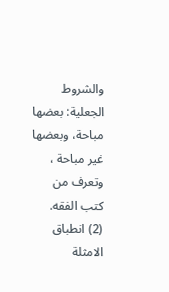والشروط الجعلية: بعضها مباحة، وبعضها غير مباحة ، وتعرف من كتب الفقه.
(2) انطباق الامثلة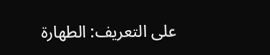على التعريف: الطهارة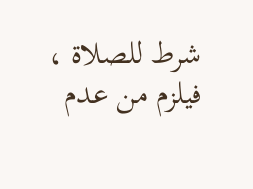شرط للصلاة ، فيلزم من عدم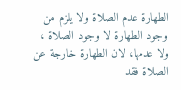الطهارة عدم الصلاة ولا يلزم من وجود الطهارة لا وجود الصلاة ، ولا عدمها، لان الطهارة خارجة عن الصلاة فقد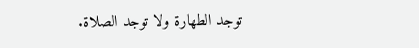توجد الطهارة ولا توجد الصلاة.